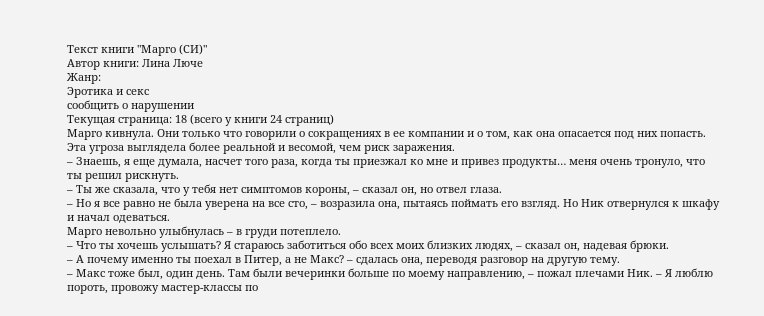Текст книги "Марго (СИ)"
Автор книги: Лина Люче
Жанр:
Эротика и секс
сообщить о нарушении
Текущая страница: 18 (всего у книги 24 страниц)
Марго кивнула. Они только что говорили о сокращениях в ее компании и о том, как она опасается под них попасть. Эта угроза выглядела более реальной и весомой, чем риск заражения.
– Знаешь, я еще думала, насчет того раза, когда ты приезжал ко мне и привез продукты… меня очень тронуло, что ты решил рискнуть.
– Ты же сказала, что у тебя нет симптомов короны, – сказал он, но отвел глаза.
– Но я все равно не была уверена на все сто, – возразила она, пытаясь поймать его взгляд. Но Ник отвернулся к шкафу и начал одеваться.
Марго невольно улыбнулась – в груди потеплело.
– Что ты хочешь услышать? Я стараюсь заботиться обо всех моих близких людях, – сказал он, надевая брюки.
– А почему именно ты поехал в Питер, а не Макс? – сдалась она, переводя разговор на другую тему.
– Макс тоже был, один день. Там были вечеринки больше по моему направлению, – пожал плечами Ник. – Я люблю пороть, провожу мастер-классы по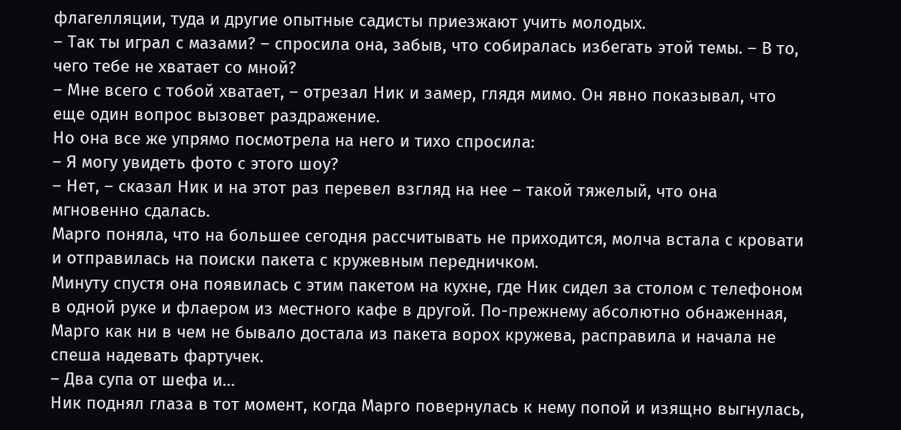флагелляции, туда и другие опытные садисты приезжают учить молодых.
– Так ты играл с мазами? – спросила она, забыв, что собиралась избегать этой темы. – В то, чего тебе не хватает со мной?
– Мне всего с тобой хватает, – отрезал Ник и замер, глядя мимо. Он явно показывал, что еще один вопрос вызовет раздражение.
Но она все же упрямо посмотрела на него и тихо спросила:
– Я могу увидеть фото с этого шоу?
– Нет, – сказал Ник и на этот раз перевел взгляд на нее – такой тяжелый, что она мгновенно сдалась.
Марго поняла, что на большее сегодня рассчитывать не приходится, молча встала с кровати и отправилась на поиски пакета с кружевным передничком.
Минуту спустя она появилась с этим пакетом на кухне, где Ник сидел за столом с телефоном в одной руке и флаером из местного кафе в другой. По-прежнему абсолютно обнаженная, Марго как ни в чем не бывало достала из пакета ворох кружева, расправила и начала не спеша надевать фартучек.
– Два супа от шефа и…
Ник поднял глаза в тот момент, когда Марго повернулась к нему попой и изящно выгнулась,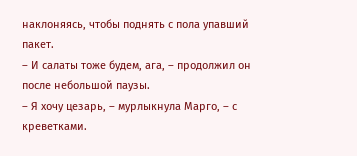наклоняясь, чтобы поднять с пола упавший пакет.
– И салаты тоже будем, ага, – продолжил он после небольшой паузы.
– Я хочу цезарь, – мурлыкнула Марго, – с креветками.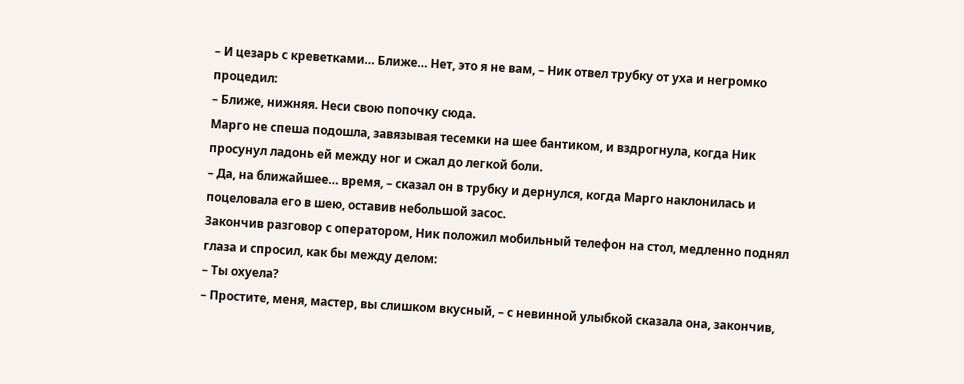– И цезарь с креветками… Ближе… Нет, это я не вам, – Ник отвел трубку от уха и негромко процедил:
– Ближе, нижняя. Неси свою попочку сюда.
Марго не спеша подошла, завязывая тесемки на шее бантиком, и вздрогнула, когда Ник просунул ладонь ей между ног и сжал до легкой боли.
– Да, на ближайшее… время, – сказал он в трубку и дернулся, когда Марго наклонилась и поцеловала его в шею, оставив небольшой засос.
Закончив разговор с оператором, Ник положил мобильный телефон на стол, медленно поднял глаза и спросил, как бы между делом:
– Ты охуела?
– Простите, меня, мастер, вы слишком вкусный, – с невинной улыбкой сказала она, закончив,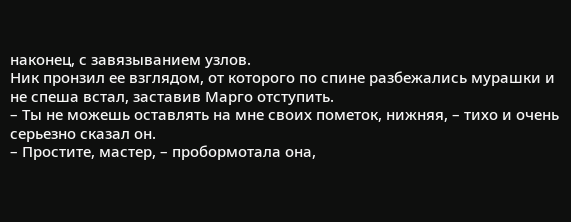наконец, с завязыванием узлов.
Ник пронзил ее взглядом, от которого по спине разбежались мурашки и не спеша встал, заставив Марго отступить.
– Ты не можешь оставлять на мне своих пометок, нижняя, – тихо и очень серьезно сказал он.
– Простите, мастер, – пробормотала она,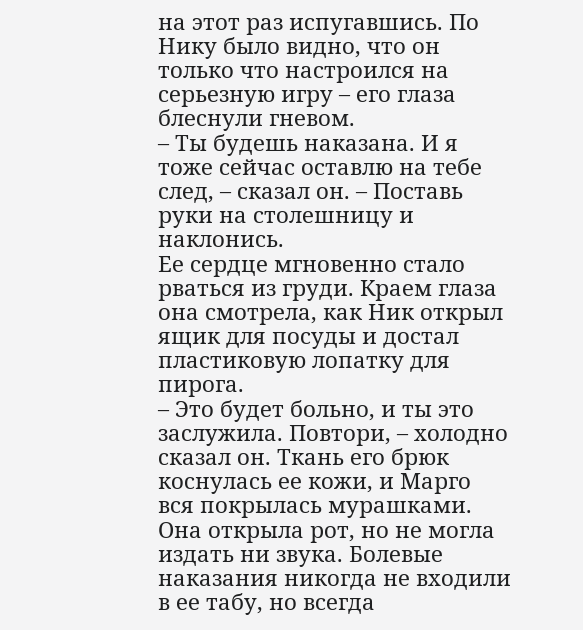на этот раз испугавшись. По Нику было видно, что он только что настроился на серьезную игру – его глаза блеснули гневом.
– Ты будешь наказана. И я тоже сейчас оставлю на тебе след, – сказал он. – Поставь руки на столешницу и наклонись.
Ее сердце мгновенно стало рваться из груди. Краем глаза она смотрела, как Ник открыл ящик для посуды и достал пластиковую лопатку для пирога.
– Это будет больно, и ты это заслужила. Повтори, – холодно сказал он. Ткань его брюк коснулась ее кожи, и Марго вся покрылась мурашками.
Она открыла рот, но не могла издать ни звука. Болевые наказания никогда не входили в ее табу, но всегда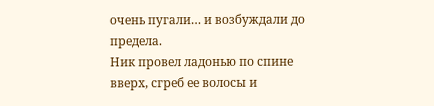очень пугали… и возбуждали до предела.
Ник провел ладонью по спине вверх, сгреб ее волосы и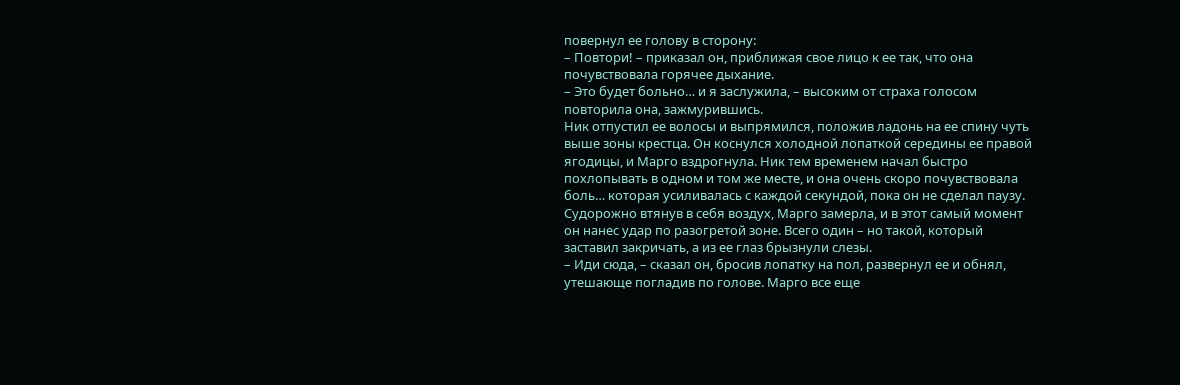повернул ее голову в сторону:
– Повтори! – приказал он, приближая свое лицо к ее так, что она почувствовала горячее дыхание.
– Это будет больно… и я заслужила, – высоким от страха голосом повторила она, зажмурившись.
Ник отпустил ее волосы и выпрямился, положив ладонь на ее спину чуть выше зоны крестца. Он коснулся холодной лопаткой середины ее правой ягодицы, и Марго вздрогнула. Ник тем временем начал быстро похлопывать в одном и том же месте, и она очень скоро почувствовала боль… которая усиливалась с каждой секундой, пока он не сделал паузу.
Судорожно втянув в себя воздух, Марго замерла, и в этот самый момент он нанес удар по разогретой зоне. Всего один – но такой, который заставил закричать, а из ее глаз брызнули слезы.
– Иди сюда, – сказал он, бросив лопатку на пол, развернул ее и обнял, утешающе погладив по голове. Марго все еще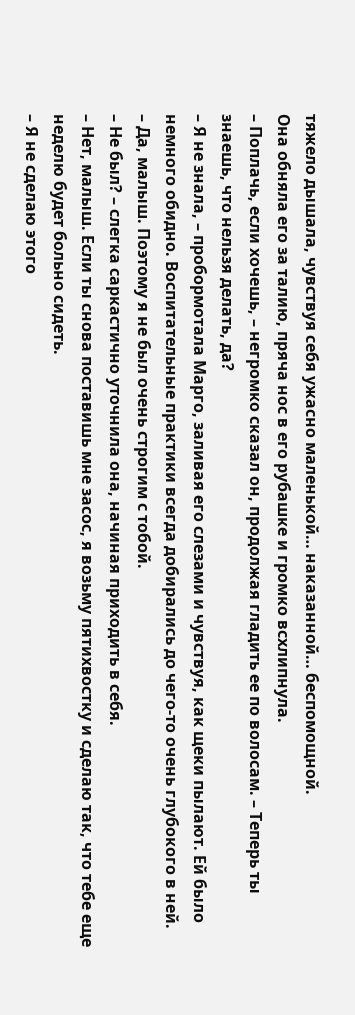тяжело дышала, чувствуя себя ужасно маленькой… наказанной… беспомощной.
Она обняла его за талию, пряча нос в его рубашке и громко всхлипнула.
– Поплачь, если хочешь, – негромко сказал он, продолжая гладить ее по волосам. – Теперь ты знаешь, что нельзя делать, да?
– Я не знала, – пробормотала Марго, заливая его слезами и чувствуя, как щеки пылают. Ей было немного обидно. Воспитательные практики всегда добирались до чего-то очень глубокого в ней.
– Да, малыш. Поэтому я не был очень строгим с тобой.
– Не был? – слегка саркастично уточнила она, начиная приходить в себя.
– Нет, малыш. Если ты снова поставишь мне засос, я возьму пятихвостку и сделаю так, что тебе еще неделю будет больно сидеть.
– Я не сделаю этого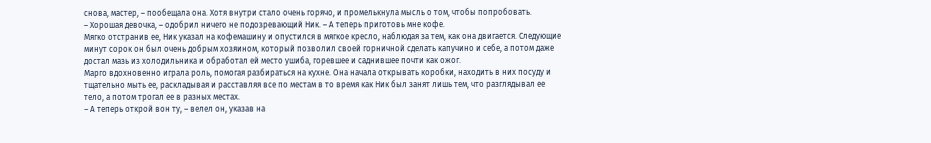снова, мастер, – пообещала она. Хотя внутри стало очень горячо, и промелькнула мысль о том, чтобы попробовать.
– Хорошая девочка, – одобрил ничего не подозревающий Ник. – А теперь приготовь мне кофе.
Мягко отстранив ее, Ник указал на кофемашину и опустился в мягкое кресло, наблюдая за тем, как она двигается. Следующие минут сорок он был очень добрым хозяином, который позволил своей горничной сделать капучино и себе, а потом даже достал мазь из холодильника и обработал ей место ушиба, горевшее и саднившее почти как ожог.
Марго вдохновенно играла роль, помогая разбираться на кухне. Она начала открывать коробки, находить в них посуду и тщательно мыть ее, раскладывая и расставляя все по местам в то время как Ник был занят лишь тем, что разглядывал ее тело, а потом трогал ее в разных местах.
– А теперь открой вон ту, – велел он, указав на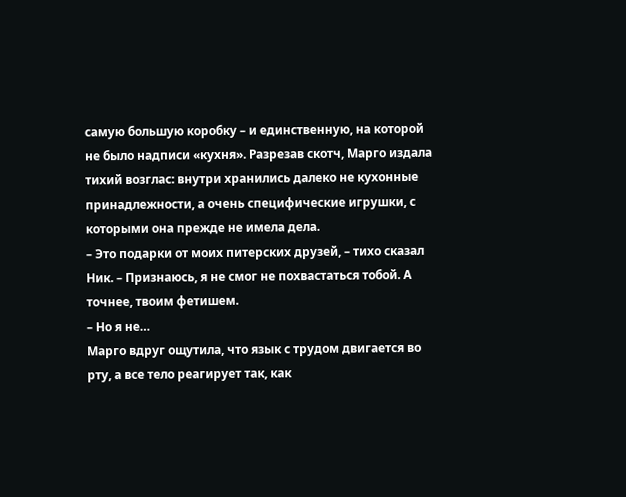самую большую коробку – и единственную, на которой не было надписи «кухня». Разрезав скотч, Марго издала тихий возглас: внутри хранились далеко не кухонные принадлежности, а очень специфические игрушки, с которыми она прежде не имела дела.
– Это подарки от моих питерских друзей, – тихо сказал Ник. – Признаюсь, я не смог не похвастаться тобой. А точнее, твоим фетишем.
– Но я не…
Марго вдруг ощутила, что язык с трудом двигается во рту, а все тело реагирует так, как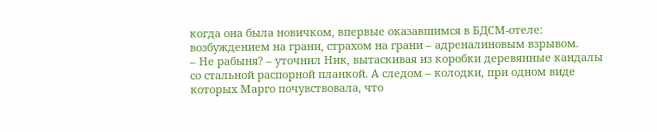когда она была новичком, впервые оказавшимся в БДСМ-отеле: возбуждением на грани, страхом на грани – адреналиновым взрывом.
– Не рабыня? – уточнил Ник, вытаскивая из коробки деревянные кандалы со стальной распорной планкой. А следом – колодки, при одном виде которых Марго почувствовала, что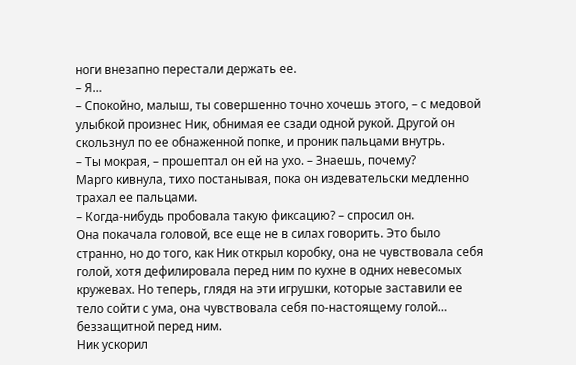ноги внезапно перестали держать ее.
– Я…
– Спокойно, малыш, ты совершенно точно хочешь этого, – с медовой улыбкой произнес Ник, обнимая ее сзади одной рукой. Другой он скользнул по ее обнаженной попке, и проник пальцами внутрь.
– Ты мокрая, – прошептал он ей на ухо. – Знаешь, почему?
Марго кивнула, тихо постанывая, пока он издевательски медленно трахал ее пальцами.
– Когда-нибудь пробовала такую фиксацию? – спросил он.
Она покачала головой, все еще не в силах говорить. Это было странно, но до того, как Ник открыл коробку, она не чувствовала себя голой, хотя дефилировала перед ним по кухне в одних невесомых кружевах. Но теперь, глядя на эти игрушки, которые заставили ее тело сойти с ума, она чувствовала себя по-настоящему голой… беззащитной перед ним.
Ник ускорил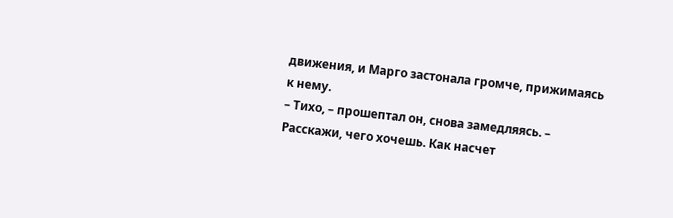движения, и Марго застонала громче, прижимаясь к нему.
– Тихо, – прошептал он, снова замедляясь. – Расскажи, чего хочешь. Как насчет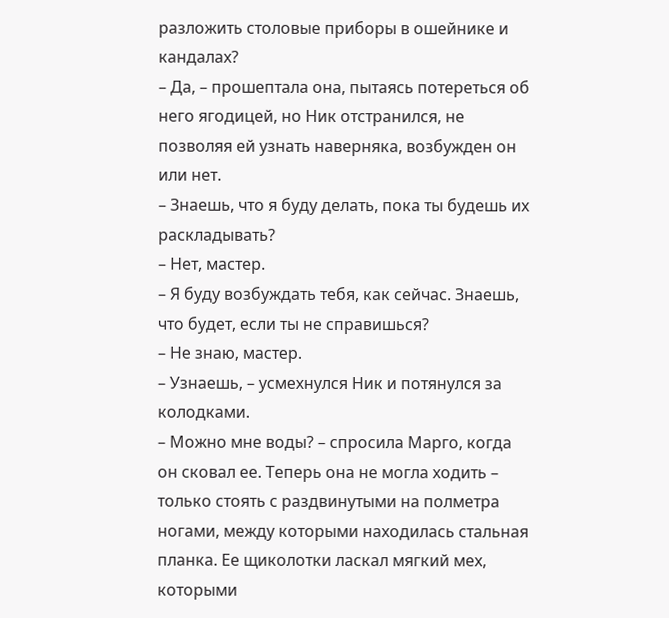разложить столовые приборы в ошейнике и кандалах?
– Да, – прошептала она, пытаясь потереться об него ягодицей, но Ник отстранился, не позволяя ей узнать наверняка, возбужден он или нет.
– Знаешь, что я буду делать, пока ты будешь их раскладывать?
– Нет, мастер.
– Я буду возбуждать тебя, как сейчас. Знаешь, что будет, если ты не справишься?
– Не знаю, мастер.
– Узнаешь, – усмехнулся Ник и потянулся за колодками.
– Можно мне воды? – спросила Марго, когда он сковал ее. Теперь она не могла ходить – только стоять с раздвинутыми на полметра ногами, между которыми находилась стальная планка. Ее щиколотки ласкал мягкий мех, которыми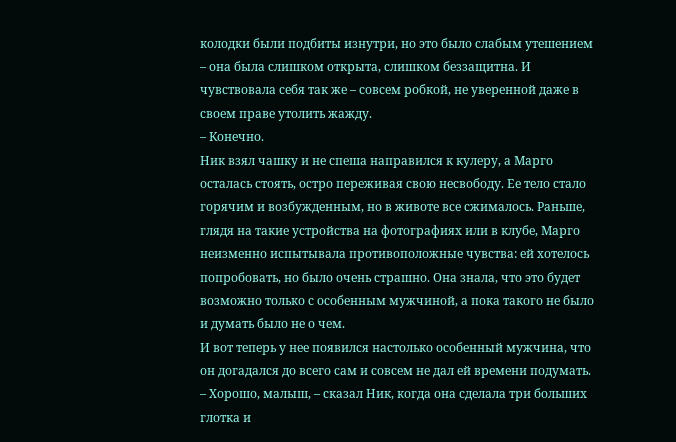колодки были подбиты изнутри, но это было слабым утешением – она была слишком открыта, слишком беззащитна. И чувствовала себя так же – совсем робкой, не уверенной даже в своем праве утолить жажду.
– Конечно.
Ник взял чашку и не спеша направился к кулеру, а Марго осталась стоять, остро переживая свою несвободу. Ее тело стало горячим и возбужденным, но в животе все сжималось. Раньше, глядя на такие устройства на фотографиях или в клубе, Марго неизменно испытывала противоположные чувства: ей хотелось попробовать, но было очень страшно. Она знала, что это будет возможно только с особенным мужчиной, а пока такого не было и думать было не о чем.
И вот теперь у нее появился настолько особенный мужчина, что он догадался до всего сам и совсем не дал ей времени подумать.
– Хорошо, малыш, – сказал Ник, когда она сделала три больших глотка и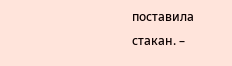поставила стакан. –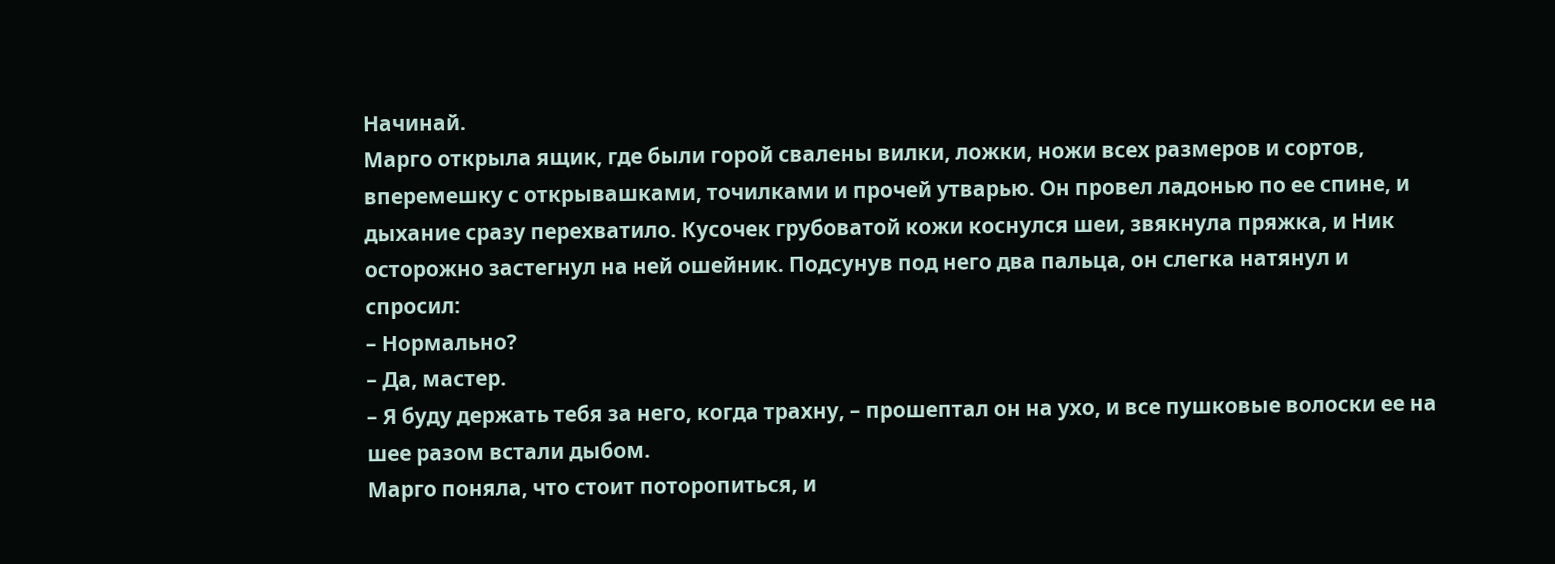Начинай.
Марго открыла ящик, где были горой свалены вилки, ложки, ножи всех размеров и сортов, вперемешку с открывашками, точилками и прочей утварью. Он провел ладонью по ее спине, и дыхание сразу перехватило. Кусочек грубоватой кожи коснулся шеи, звякнула пряжка, и Ник осторожно застегнул на ней ошейник. Подсунув под него два пальца, он слегка натянул и спросил:
– Нормально?
– Да, мастер.
– Я буду держать тебя за него, когда трахну, – прошептал он на ухо, и все пушковые волоски ее на шее разом встали дыбом.
Марго поняла, что стоит поторопиться, и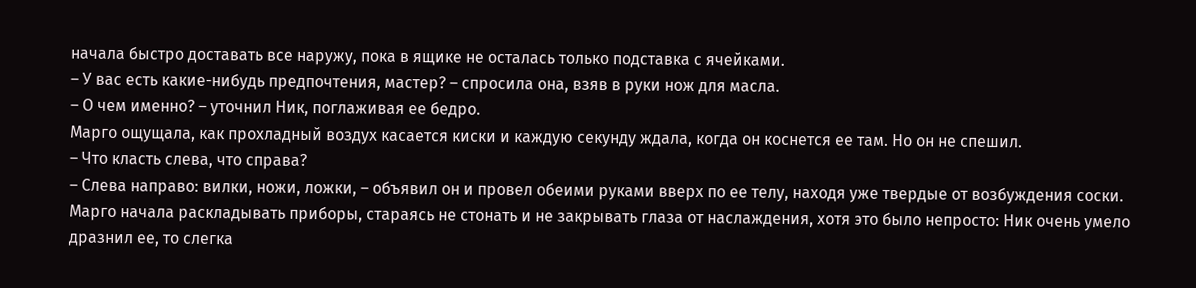начала быстро доставать все наружу, пока в ящике не осталась только подставка с ячейками.
– У вас есть какие-нибудь предпочтения, мастер? – спросила она, взяв в руки нож для масла.
– О чем именно? – уточнил Ник, поглаживая ее бедро.
Марго ощущала, как прохладный воздух касается киски и каждую секунду ждала, когда он коснется ее там. Но он не спешил.
– Что класть слева, что справа?
– Слева направо: вилки, ножи, ложки, – объявил он и провел обеими руками вверх по ее телу, находя уже твердые от возбуждения соски.
Марго начала раскладывать приборы, стараясь не стонать и не закрывать глаза от наслаждения, хотя это было непросто: Ник очень умело дразнил ее, то слегка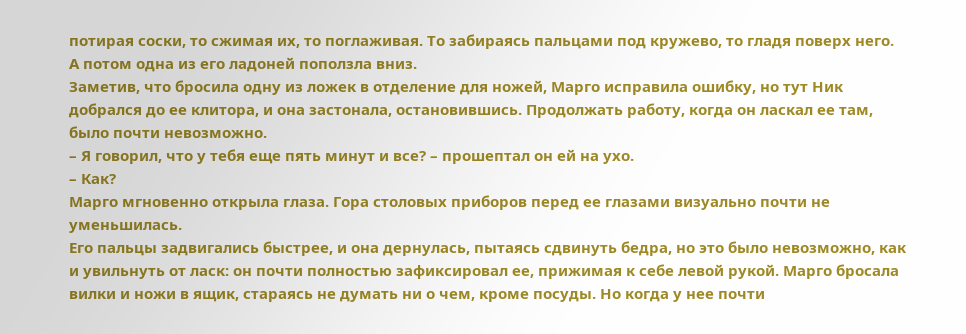потирая соски, то сжимая их, то поглаживая. То забираясь пальцами под кружево, то гладя поверх него. А потом одна из его ладоней поползла вниз.
Заметив, что бросила одну из ложек в отделение для ножей, Марго исправила ошибку, но тут Ник добрался до ее клитора, и она застонала, остановившись. Продолжать работу, когда он ласкал ее там, было почти невозможно.
– Я говорил, что у тебя еще пять минут и все? – прошептал он ей на ухо.
– Как?
Марго мгновенно открыла глаза. Гора столовых приборов перед ее глазами визуально почти не уменьшилась.
Его пальцы задвигались быстрее, и она дернулась, пытаясь сдвинуть бедра, но это было невозможно, как и увильнуть от ласк: он почти полностью зафиксировал ее, прижимая к себе левой рукой. Марго бросала вилки и ножи в ящик, стараясь не думать ни о чем, кроме посуды. Но когда у нее почти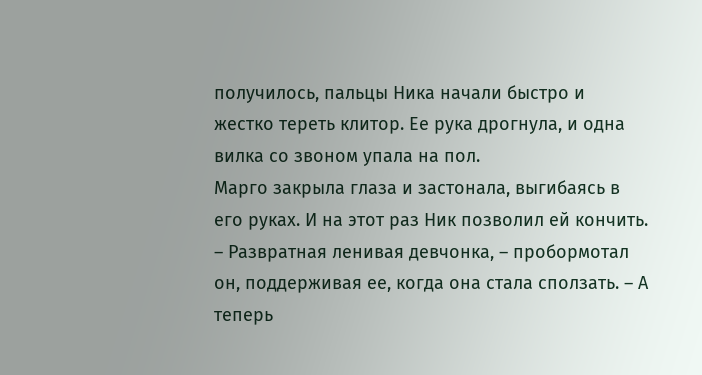получилось, пальцы Ника начали быстро и жестко тереть клитор. Ее рука дрогнула, и одна вилка со звоном упала на пол.
Марго закрыла глаза и застонала, выгибаясь в его руках. И на этот раз Ник позволил ей кончить.
– Развратная ленивая девчонка, – пробормотал он, поддерживая ее, когда она стала сползать. – А теперь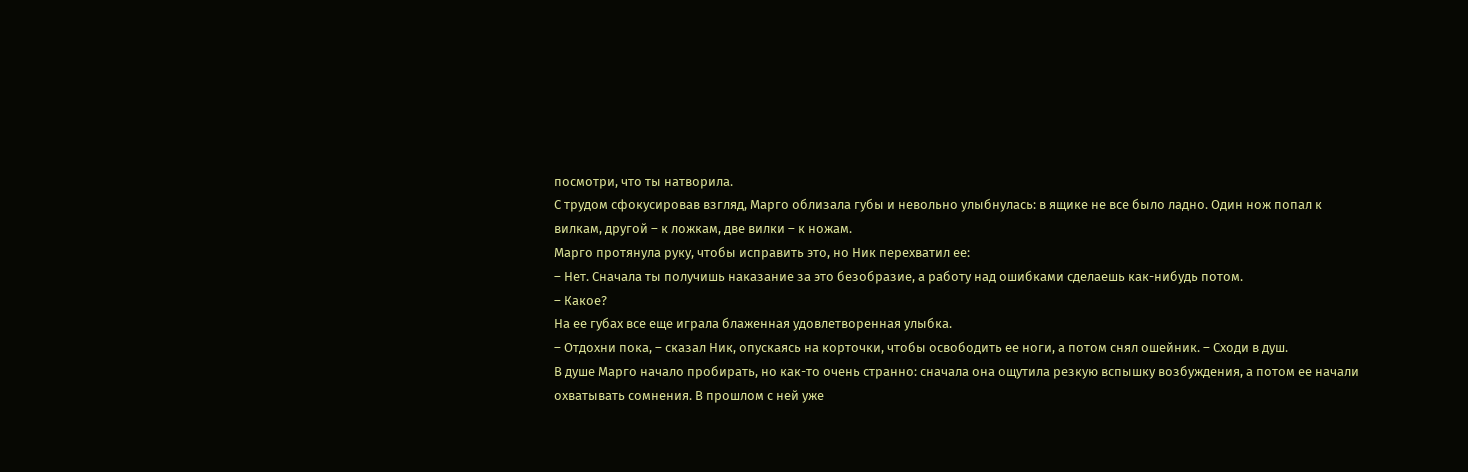посмотри, что ты натворила.
С трудом сфокусировав взгляд, Марго облизала губы и невольно улыбнулась: в ящике не все было ладно. Один нож попал к вилкам, другой – к ложкам, две вилки – к ножам.
Марго протянула руку, чтобы исправить это, но Ник перехватил ее:
– Нет. Сначала ты получишь наказание за это безобразие, а работу над ошибками сделаешь как-нибудь потом.
– Какое?
На ее губах все еще играла блаженная удовлетворенная улыбка.
– Отдохни пока, – сказал Ник, опускаясь на корточки, чтобы освободить ее ноги, а потом снял ошейник. – Сходи в душ.
В душе Марго начало пробирать, но как-то очень странно: сначала она ощутила резкую вспышку возбуждения, а потом ее начали охватывать сомнения. В прошлом с ней уже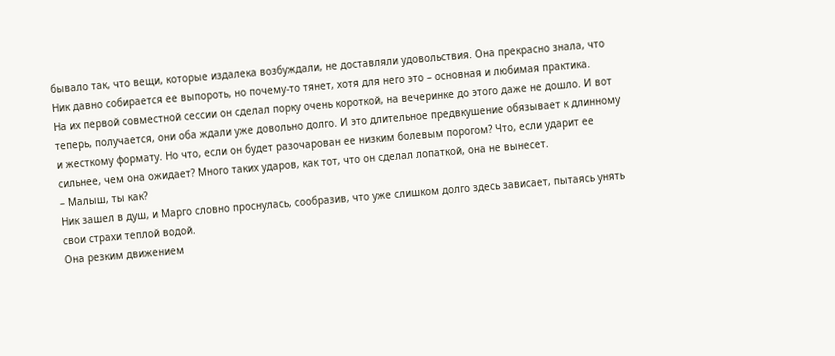бывало так, что вещи, которые издалека возбуждали, не доставляли удовольствия. Она прекрасно знала, что Ник давно собирается ее выпороть, но почему-то тянет, хотя для него это – основная и любимая практика.
На их первой совместной сессии он сделал порку очень короткой, на вечеринке до этого даже не дошло. И вот теперь, получается, они оба ждали уже довольно долго. И это длительное предвкушение обязывает к длинному и жесткому формату. Но что, если он будет разочарован ее низким болевым порогом? Что, если ударит ее сильнее, чем она ожидает? Много таких ударов, как тот, что он сделал лопаткой, она не вынесет.
– Малыш, ты как?
Ник зашел в душ, и Марго словно проснулась, сообразив, что уже слишком долго здесь зависает, пытаясь унять свои страхи теплой водой.
Она резким движением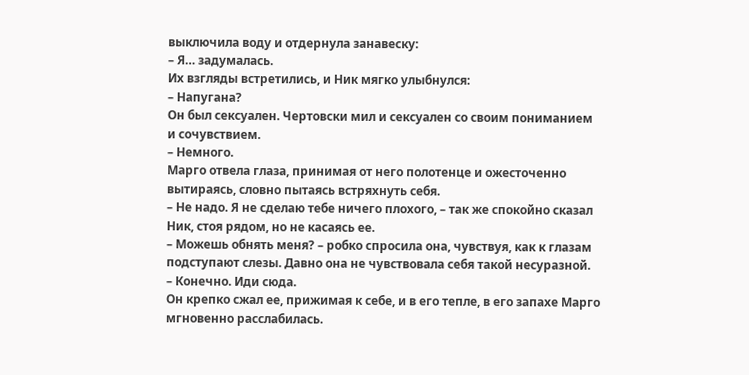выключила воду и отдернула занавеску:
– Я… задумалась.
Их взгляды встретились, и Ник мягко улыбнулся:
– Напугана?
Он был сексуален. Чертовски мил и сексуален со своим пониманием и сочувствием.
– Немного.
Марго отвела глаза, принимая от него полотенце и ожесточенно вытираясь, словно пытаясь встряхнуть себя.
– Не надо. Я не сделаю тебе ничего плохого, – так же спокойно сказал Ник, стоя рядом, но не касаясь ее.
– Можешь обнять меня? – робко спросила она, чувствуя, как к глазам подступают слезы. Давно она не чувствовала себя такой несуразной.
– Конечно. Иди сюда.
Он крепко сжал ее, прижимая к себе, и в его тепле, в его запахе Марго мгновенно расслабилась.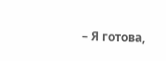– Я готова,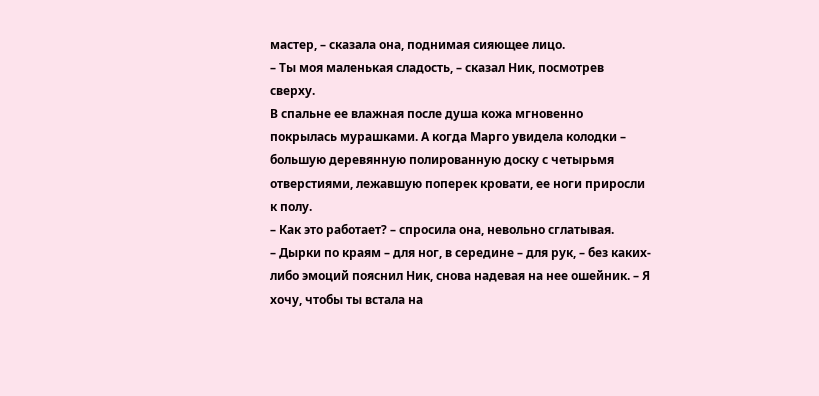мастер, – сказала она, поднимая сияющее лицо.
– Ты моя маленькая сладость, – сказал Ник, посмотрев сверху.
В спальне ее влажная после душа кожа мгновенно покрылась мурашками. А когда Марго увидела колодки – большую деревянную полированную доску с четырьмя отверстиями, лежавшую поперек кровати, ее ноги приросли к полу.
– Как это работает? – спросила она, невольно сглатывая.
– Дырки по краям – для ног, в середине – для рук, – без каких-либо эмоций пояснил Ник, снова надевая на нее ошейник. – Я хочу, чтобы ты встала на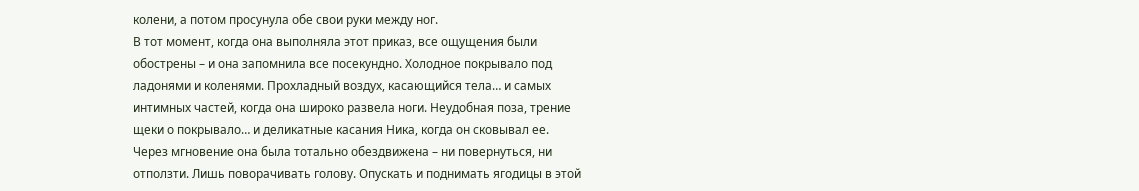колени, а потом просунула обе свои руки между ног.
В тот момент, когда она выполняла этот приказ, все ощущения были обострены – и она запомнила все посекундно. Холодное покрывало под ладонями и коленями. Прохладный воздух, касающийся тела… и самых интимных частей, когда она широко развела ноги. Неудобная поза, трение щеки о покрывало… и деликатные касания Ника, когда он сковывал ее.
Через мгновение она была тотально обездвижена – ни повернуться, ни отползти. Лишь поворачивать голову. Опускать и поднимать ягодицы в этой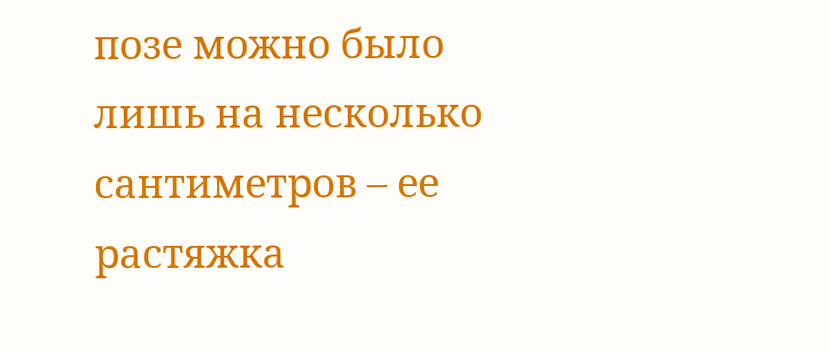позе можно было лишь на несколько сантиметров – ее растяжка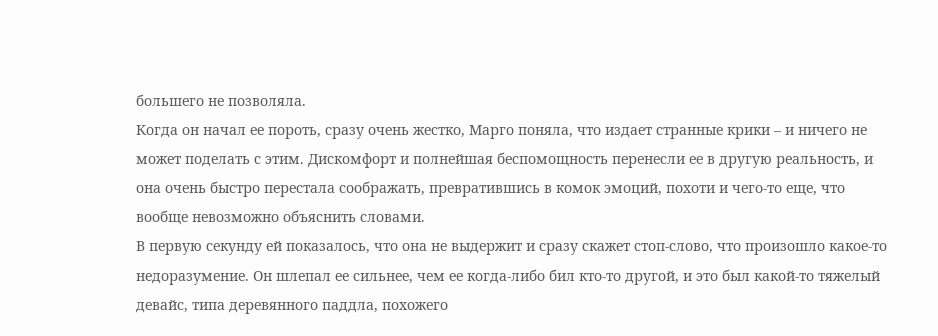большего не позволяла.
Когда он начал ее пороть, сразу очень жестко, Марго поняла, что издает странные крики – и ничего не может поделать с этим. Дискомфорт и полнейшая беспомощность перенесли ее в другую реальность, и она очень быстро перестала соображать, превратившись в комок эмоций, похоти и чего-то еще, что вообще невозможно объяснить словами.
В первую секунду ей показалось, что она не выдержит и сразу скажет стоп-слово, что произошло какое-то недоразумение. Он шлепал ее сильнее, чем ее когда-либо бил кто-то другой, и это был какой-то тяжелый девайс, типа деревянного паддла, похожего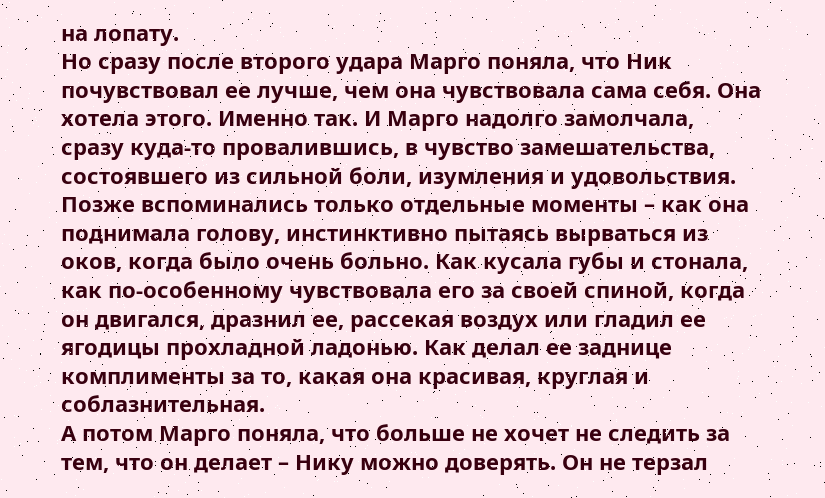на лопату.
Но сразу после второго удара Марго поняла, что Ник почувствовал ее лучше, чем она чувствовала сама себя. Она хотела этого. Именно так. И Марго надолго замолчала, сразу куда-то провалившись, в чувство замешательства, состоявшего из сильной боли, изумления и удовольствия.
Позже вспоминались только отдельные моменты – как она поднимала голову, инстинктивно пытаясь вырваться из оков, когда было очень больно. Как кусала губы и стонала, как по-особенному чувствовала его за своей спиной, когда он двигался, дразнил ее, рассекая воздух или гладил ее ягодицы прохладной ладонью. Как делал ее заднице комплименты за то, какая она красивая, круглая и соблазнительная.
А потом Марго поняла, что больше не хочет не следить за тем, что он делает – Нику можно доверять. Он не терзал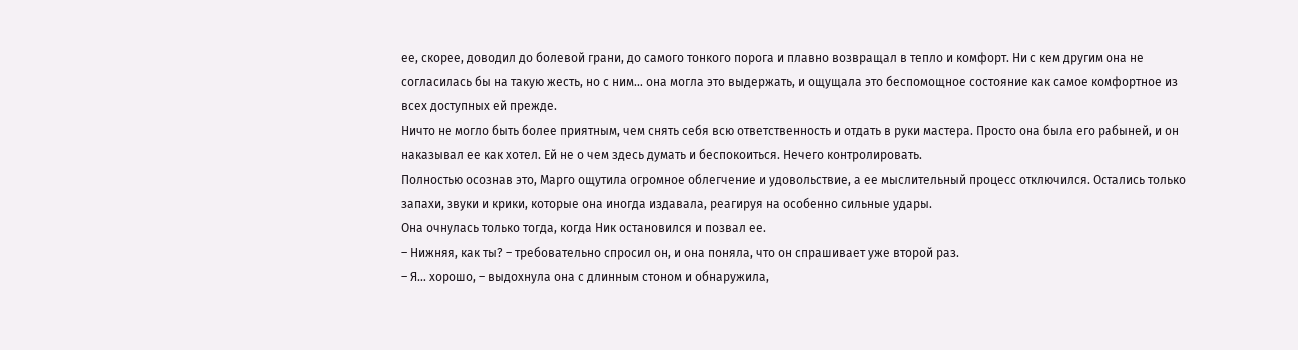ее, скорее, доводил до болевой грани, до самого тонкого порога и плавно возвращал в тепло и комфорт. Ни с кем другим она не согласилась бы на такую жесть, но с ним… она могла это выдержать, и ощущала это беспомощное состояние как самое комфортное из всех доступных ей прежде.
Ничто не могло быть более приятным, чем снять себя всю ответственность и отдать в руки мастера. Просто она была его рабыней, и он наказывал ее как хотел. Ей не о чем здесь думать и беспокоиться. Нечего контролировать.
Полностью осознав это, Марго ощутила огромное облегчение и удовольствие, а ее мыслительный процесс отключился. Остались только запахи, звуки и крики, которые она иногда издавала, реагируя на особенно сильные удары.
Она очнулась только тогда, когда Ник остановился и позвал ее.
– Нижняя, как ты? – требовательно спросил он, и она поняла, что он спрашивает уже второй раз.
– Я… хорошо, – выдохнула она с длинным стоном и обнаружила,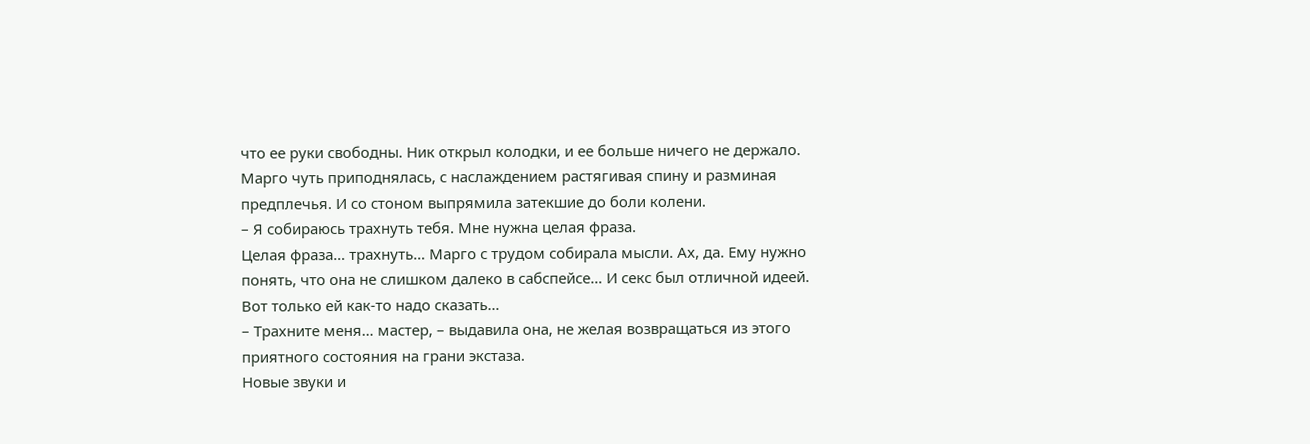что ее руки свободны. Ник открыл колодки, и ее больше ничего не держало. Марго чуть приподнялась, с наслаждением растягивая спину и разминая предплечья. И со стоном выпрямила затекшие до боли колени.
– Я собираюсь трахнуть тебя. Мне нужна целая фраза.
Целая фраза… трахнуть… Марго с трудом собирала мысли. Ах, да. Ему нужно понять, что она не слишком далеко в сабспейсе… И секс был отличной идеей. Вот только ей как-то надо сказать…
– Трахните меня… мастер, – выдавила она, не желая возвращаться из этого приятного состояния на грани экстаза.
Новые звуки и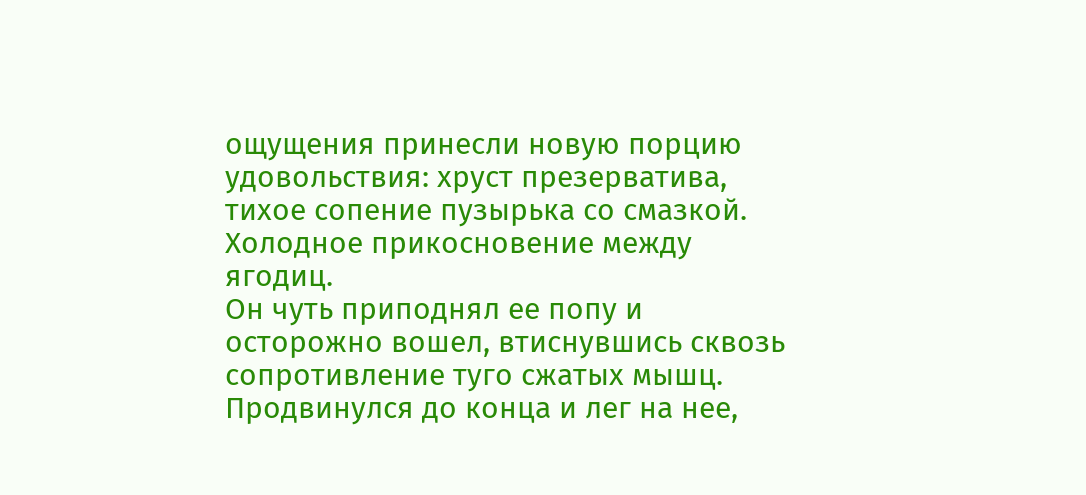ощущения принесли новую порцию удовольствия: хруст презерватива, тихое сопение пузырька со смазкой. Холодное прикосновение между ягодиц.
Он чуть приподнял ее попу и осторожно вошел, втиснувшись сквозь сопротивление туго сжатых мышц. Продвинулся до конца и лег на нее,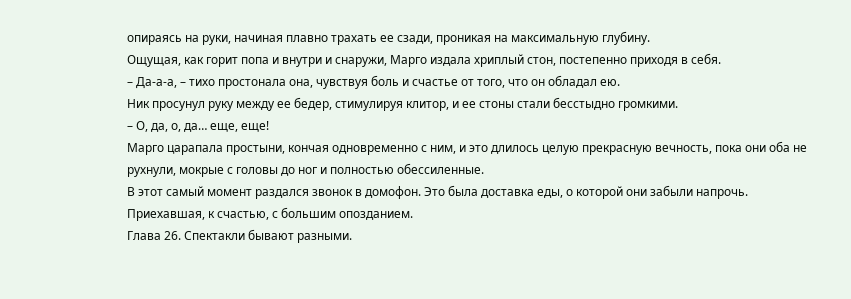опираясь на руки, начиная плавно трахать ее сзади, проникая на максимальную глубину.
Ощущая, как горит попа и внутри и снаружи, Марго издала хриплый стон, постепенно приходя в себя.
– Да-а-а, – тихо простонала она, чувствуя боль и счастье от того, что он обладал ею.
Ник просунул руку между ее бедер, стимулируя клитор, и ее стоны стали бесстыдно громкими.
– О, да, о, да… еще, еще!
Марго царапала простыни, кончая одновременно с ним, и это длилось целую прекрасную вечность, пока они оба не рухнули, мокрые с головы до ног и полностью обессиленные.
В этот самый момент раздался звонок в домофон. Это была доставка еды, о которой они забыли напрочь. Приехавшая, к счастью, с большим опозданием.
Глава 26. Спектакли бывают разными.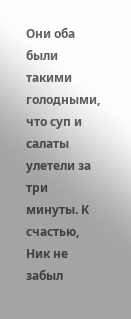Они оба были такими голодными, что суп и салаты улетели за три минуты. К счастью, Ник не забыл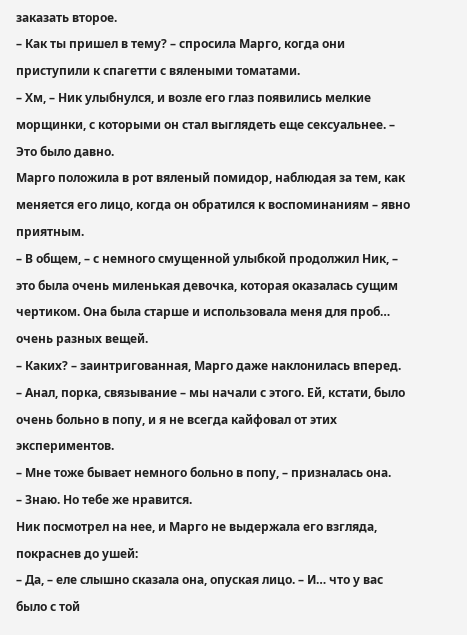заказать второе.
– Как ты пришел в тему? – спросила Марго, когда они приступили к спагетти с вялеными томатами.
– Хм, – Ник улыбнулся, и возле его глаз появились мелкие морщинки, с которыми он стал выглядеть еще сексуальнее. – Это было давно.
Марго положила в рот вяленый помидор, наблюдая за тем, как меняется его лицо, когда он обратился к воспоминаниям – явно приятным.
– В общем, – с немного смущенной улыбкой продолжил Ник, – это была очень миленькая девочка, которая оказалась сущим чертиком. Она была старше и использовала меня для проб… очень разных вещей.
– Каких? – заинтригованная, Марго даже наклонилась вперед.
– Анал, порка, связывание – мы начали с этого. Ей, кстати, было очень больно в попу, и я не всегда кайфовал от этих экспериментов.
– Мне тоже бывает немного больно в попу, – призналась она.
– Знаю. Но тебе же нравится.
Ник посмотрел на нее, и Марго не выдержала его взгляда, покраснев до ушей:
– Да, – еле слышно сказала она, опуская лицо. – И… что у вас было с той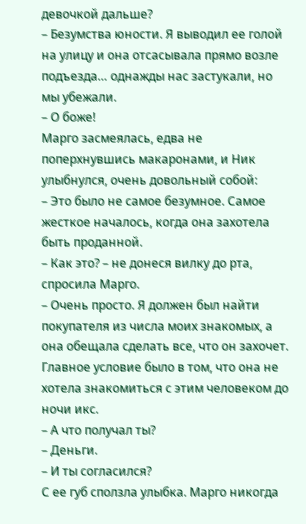девочкой дальше?
– Безумства юности. Я выводил ее голой на улицу и она отсасывала прямо возле подъезда… однажды нас застукали, но мы убежали.
– О боже!
Марго засмеялась, едва не поперхнувшись макаронами, и Ник улыбнулся, очень довольный собой:
– Это было не самое безумное. Самое жесткое началось, когда она захотела быть проданной.
– Как это? – не донеся вилку до рта, спросила Марго.
– Очень просто. Я должен был найти покупателя из числа моих знакомых, а она обещала сделать все, что он захочет. Главное условие было в том, что она не хотела знакомиться с этим человеком до ночи икс.
– А что получал ты?
– Деньги.
– И ты согласился?
С ее губ сползла улыбка. Марго никогда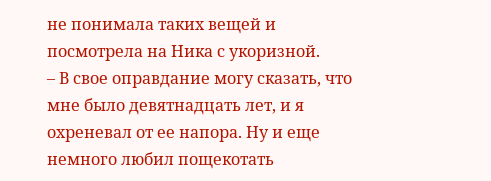не понимала таких вещей и посмотрела на Ника с укоризной.
– В свое оправдание могу сказать, что мне было девятнадцать лет, и я охреневал от ее напора. Ну и еще немного любил пощекотать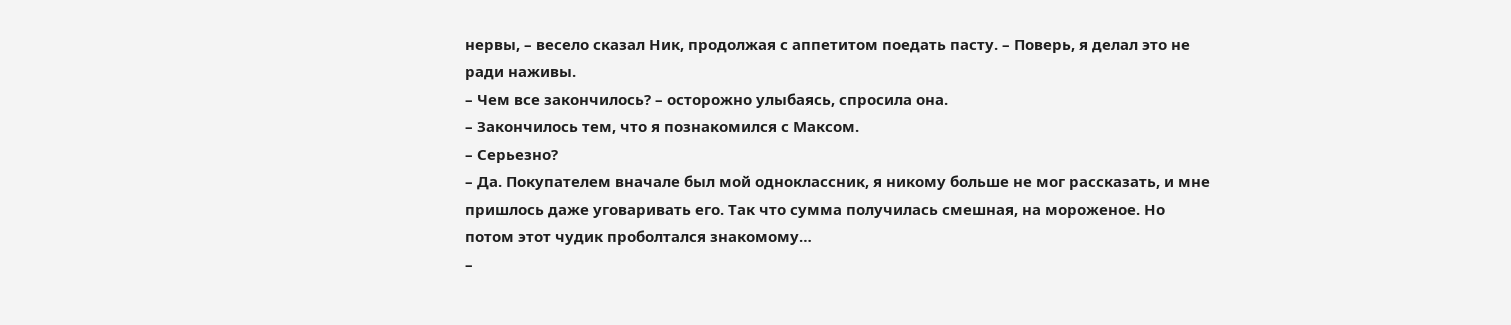нервы, – весело сказал Ник, продолжая с аппетитом поедать пасту. – Поверь, я делал это не ради наживы.
– Чем все закончилось? – осторожно улыбаясь, спросила она.
– Закончилось тем, что я познакомился с Максом.
– Серьезно?
– Да. Покупателем вначале был мой одноклассник, я никому больше не мог рассказать, и мне пришлось даже уговаривать его. Так что сумма получилась смешная, на мороженое. Но потом этот чудик проболтался знакомому…
–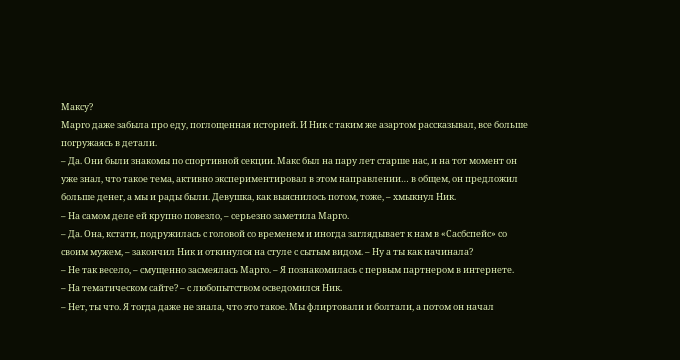Максу?
Марго даже забыла про еду, поглощенная историей. И Ник с таким же азартом рассказывал, все больше погружаясь в детали.
– Да. Они были знакомы по спортивной секции. Макс был на пару лет старше нас, и на тот момент он уже знал, что такое тема, активно экспериментировал в этом направлении… в общем, он предложил больше денег, а мы и рады были. Девушка, как выяснилось потом, тоже, – хмыкнул Ник.
– На самом деле ей крупно повезло, – серьезно заметила Марго.
– Да. Она, кстати, подружилась с головой со временем и иногда заглядывает к нам в «Сасбспейс» со своим мужем, – закончил Ник и откинулся на стуле с сытым видом. – Ну а ты как начинала?
– Не так весело, – смущенно засмеялась Марго. – Я познакомилась с первым партнером в интернете.
– На тематическом сайте? – с любопытством осведомился Ник.
– Нет, ты что. Я тогда даже не знала, что это такое. Мы флиртовали и болтали, а потом он начал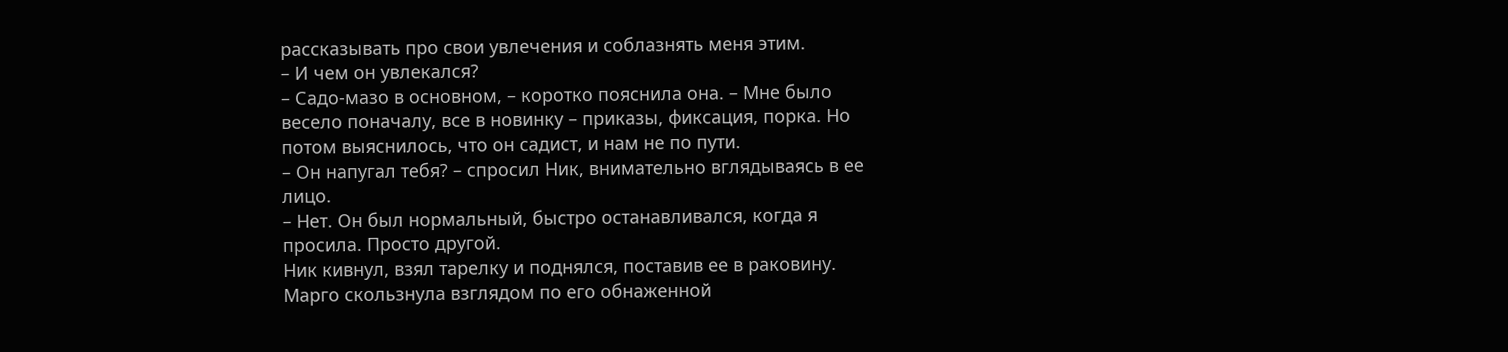рассказывать про свои увлечения и соблазнять меня этим.
– И чем он увлекался?
– Садо-мазо в основном, – коротко пояснила она. – Мне было весело поначалу, все в новинку – приказы, фиксация, порка. Но потом выяснилось, что он садист, и нам не по пути.
– Он напугал тебя? – спросил Ник, внимательно вглядываясь в ее лицо.
– Нет. Он был нормальный, быстро останавливался, когда я просила. Просто другой.
Ник кивнул, взял тарелку и поднялся, поставив ее в раковину. Марго скользнула взглядом по его обнаженной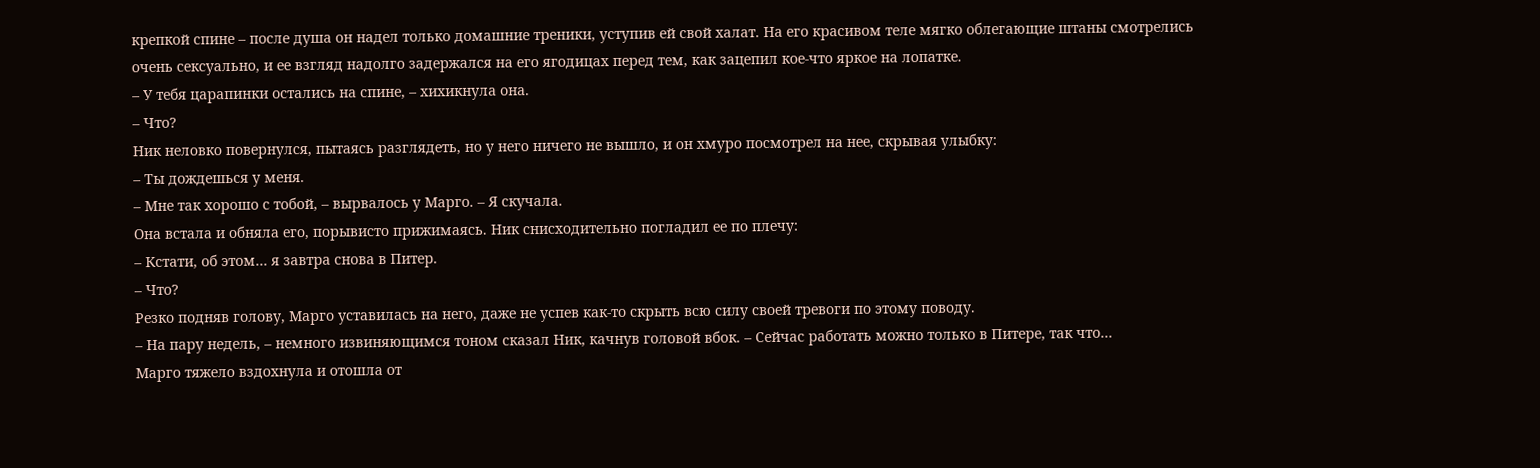крепкой спине – после душа он надел только домашние треники, уступив ей свой халат. На его красивом теле мягко облегающие штаны смотрелись очень сексуально, и ее взгляд надолго задержался на его ягодицах перед тем, как зацепил кое-что яркое на лопатке.
– У тебя царапинки остались на спине, – хихикнула она.
– Что?
Ник неловко повернулся, пытаясь разглядеть, но у него ничего не вышло, и он хмуро посмотрел на нее, скрывая улыбку:
– Ты дождешься у меня.
– Мне так хорошо с тобой, – вырвалось у Марго. – Я скучала.
Она встала и обняла его, порывисто прижимаясь. Ник снисходительно погладил ее по плечу:
– Кстати, об этом… я завтра снова в Питер.
– Что?
Резко подняв голову, Марго уставилась на него, даже не успев как-то скрыть всю силу своей тревоги по этому поводу.
– На пару недель, – немного извиняющимся тоном сказал Ник, качнув головой вбок. – Сейчас работать можно только в Питере, так что…
Марго тяжело вздохнула и отошла от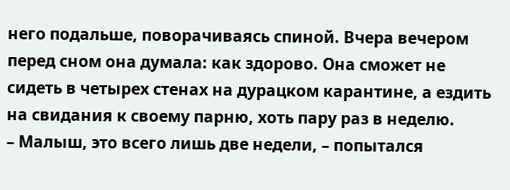него подальше, поворачиваясь спиной. Вчера вечером перед сном она думала: как здорово. Она сможет не сидеть в четырех стенах на дурацком карантине, а ездить на свидания к своему парню, хоть пару раз в неделю.
– Малыш, это всего лишь две недели, – попытался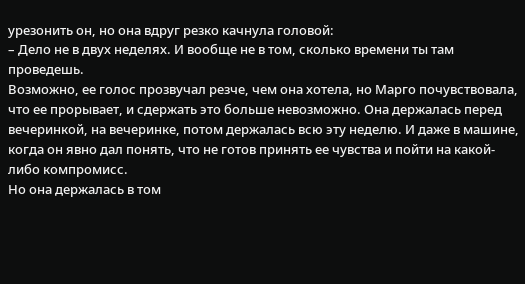урезонить он, но она вдруг резко качнула головой:
– Дело не в двух неделях. И вообще не в том, сколько времени ты там проведешь.
Возможно, ее голос прозвучал резче, чем она хотела, но Марго почувствовала, что ее прорывает, и сдержать это больше невозможно. Она держалась перед вечеринкой, на вечеринке, потом держалась всю эту неделю. И даже в машине, когда он явно дал понять, что не готов принять ее чувства и пойти на какой-либо компромисс.
Но она держалась в том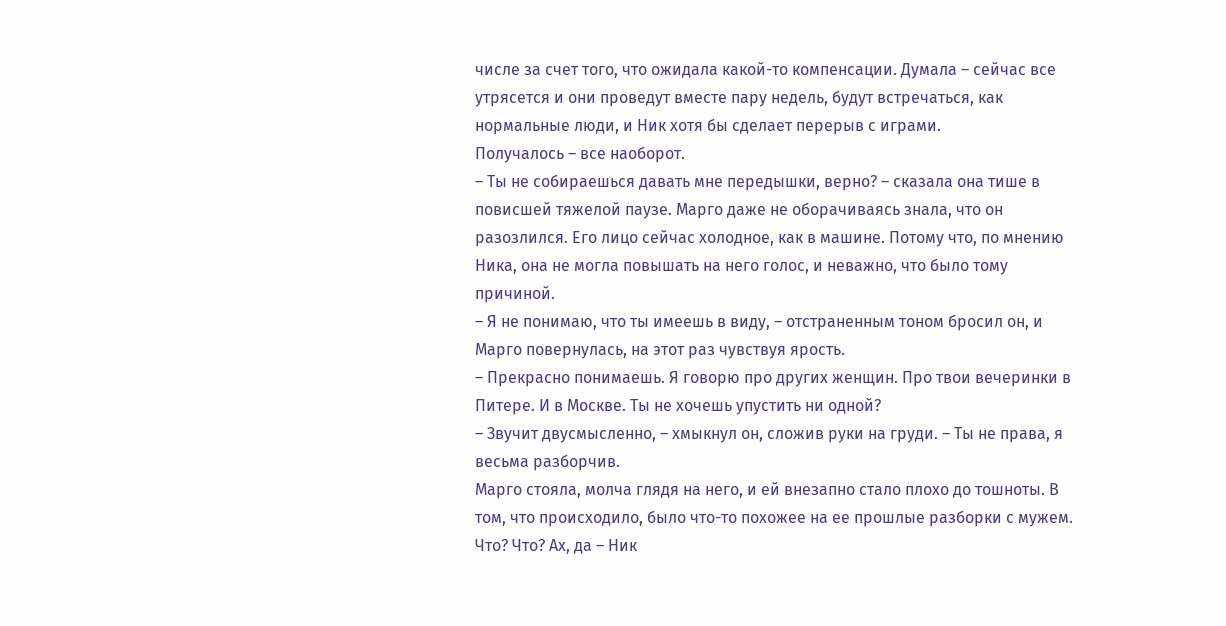числе за счет того, что ожидала какой-то компенсации. Думала – сейчас все утрясется и они проведут вместе пару недель, будут встречаться, как нормальные люди, и Ник хотя бы сделает перерыв с играми.
Получалось – все наоборот.
– Ты не собираешься давать мне передышки, верно? – сказала она тише в повисшей тяжелой паузе. Марго даже не оборачиваясь знала, что он разозлился. Его лицо сейчас холодное, как в машине. Потому что, по мнению Ника, она не могла повышать на него голос, и неважно, что было тому причиной.
– Я не понимаю, что ты имеешь в виду, – отстраненным тоном бросил он, и Марго повернулась, на этот раз чувствуя ярость.
– Прекрасно понимаешь. Я говорю про других женщин. Про твои вечеринки в Питере. И в Москве. Ты не хочешь упустить ни одной?
– Звучит двусмысленно, – хмыкнул он, сложив руки на груди. – Ты не права, я весьма разборчив.
Марго стояла, молча глядя на него, и ей внезапно стало плохо до тошноты. В том, что происходило, было что-то похожее на ее прошлые разборки с мужем. Что? Что? Ах, да – Ник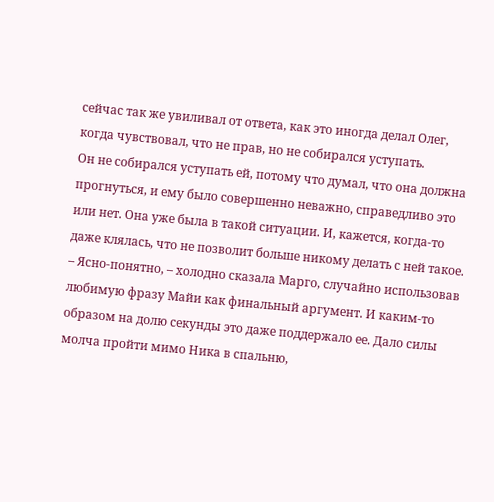сейчас так же увиливал от ответа, как это иногда делал Олег, когда чувствовал, что не прав, но не собирался уступать.
Он не собирался уступать ей, потому что думал, что она должна прогнуться, и ему было совершенно неважно, справедливо это или нет. Она уже была в такой ситуации. И, кажется, когда-то даже клялась, что не позволит больше никому делать с ней такое.
– Ясно-понятно, – холодно сказала Марго, случайно использовав любимую фразу Майи как финальный аргумент. И каким-то образом на долю секунды это даже поддержало ее. Дало силы молча пройти мимо Ника в спальню,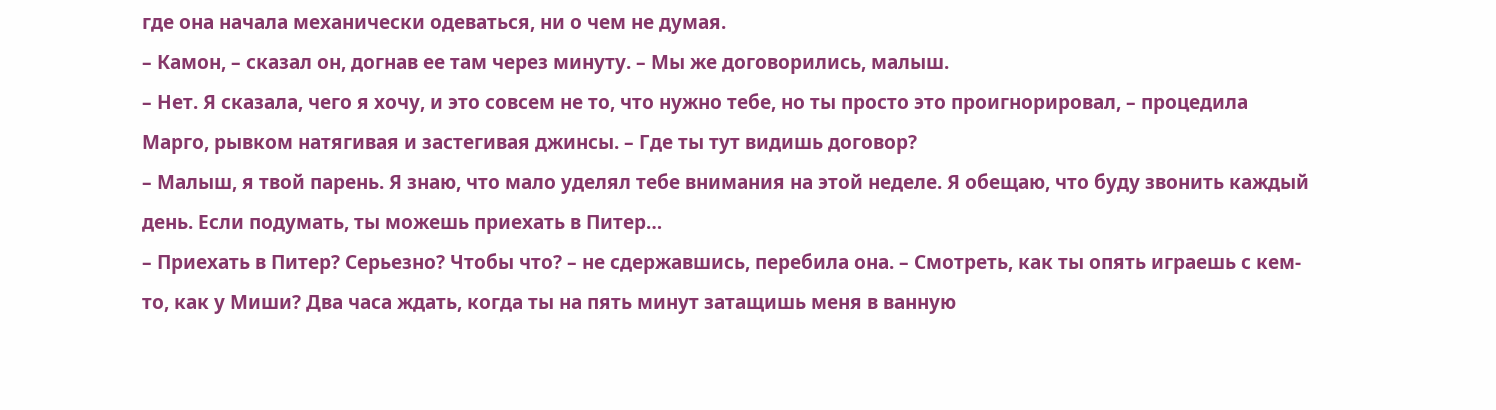где она начала механически одеваться, ни о чем не думая.
– Камон, – сказал он, догнав ее там через минуту. – Мы же договорились, малыш.
– Нет. Я сказала, чего я хочу, и это совсем не то, что нужно тебе, но ты просто это проигнорировал, – процедила Марго, рывком натягивая и застегивая джинсы. – Где ты тут видишь договор?
– Малыш, я твой парень. Я знаю, что мало уделял тебе внимания на этой неделе. Я обещаю, что буду звонить каждый день. Если подумать, ты можешь приехать в Питер…
– Приехать в Питер? Серьезно? Чтобы что? – не сдержавшись, перебила она. – Смотреть, как ты опять играешь с кем-то, как у Миши? Два часа ждать, когда ты на пять минут затащишь меня в ванную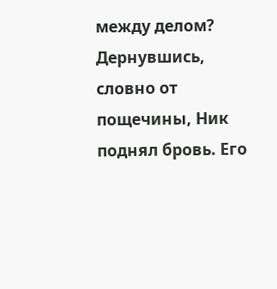между делом?
Дернувшись, словно от пощечины, Ник поднял бровь. Его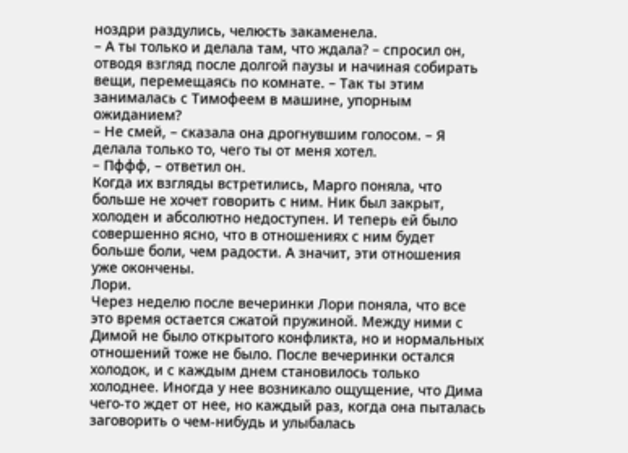ноздри раздулись, челюсть закаменела.
– А ты только и делала там, что ждала? – спросил он, отводя взгляд после долгой паузы и начиная собирать вещи, перемещаясь по комнате. – Так ты этим занималась с Тимофеем в машине, упорным ожиданием?
– Не смей, – сказала она дрогнувшим голосом. – Я делала только то, чего ты от меня хотел.
– Пффф, – ответил он.
Когда их взгляды встретились, Марго поняла, что больше не хочет говорить с ним. Ник был закрыт, холоден и абсолютно недоступен. И теперь ей было совершенно ясно, что в отношениях с ним будет больше боли, чем радости. А значит, эти отношения уже окончены.
Лори.
Через неделю после вечеринки Лори поняла, что все это время остается сжатой пружиной. Между ними с Димой не было открытого конфликта, но и нормальных отношений тоже не было. После вечеринки остался холодок, и с каждым днем становилось только холоднее. Иногда у нее возникало ощущение, что Дима чего-то ждет от нее, но каждый раз, когда она пыталась заговорить о чем-нибудь и улыбалась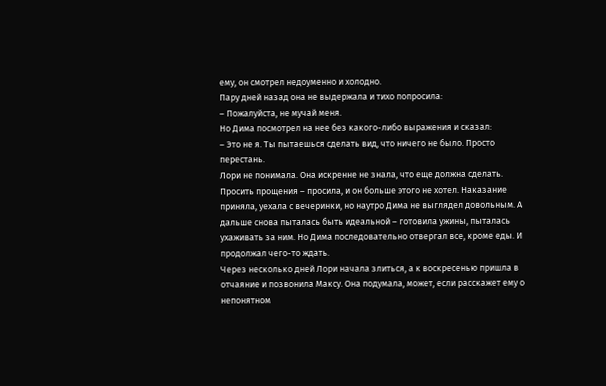ему, он смотрел недоуменно и холодно.
Пару дней назад она не выдержала и тихо попросила:
– Пожалуйста, не мучай меня.
Но Дима посмотрел на нее без какого-либо выражения и сказал:
– Это не я. Ты пытаешься сделать вид, что ничего не было. Просто перестань.
Лори не понимала. Она искренне не знала, что еще должна сделать. Просить прощения – просила, и он больше этого не хотел. Наказание приняла, уехала с вечеринки, но наутро Дима не выглядел довольным. А дальше снова пыталась быть идеальной – готовила ужины, пыталась ухаживать за ним. Но Дима последовательно отвергал все, кроме еды. И продолжал чего-то ждать.
Через несколько дней Лори начала злиться, а к воскресенью пришла в отчаяние и позвонила Максу. Она подумала, может, если расскажет ему о непонятном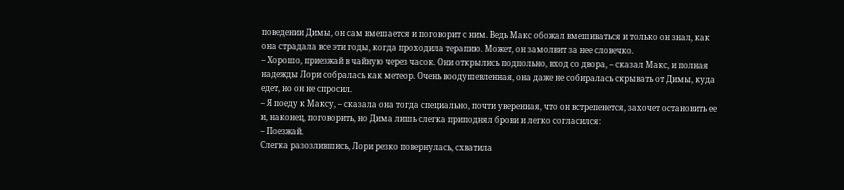поведении Димы, он сам вмешается и поговорит с ним. Ведь Макс обожал вмешиваться и только он знал, как она страдала все эти годы, когда проходила терапию. Может, он замолвит за нее словечко.
– Хорошо, приезжай в чайную через часок. Они открылись подпольно, вход со двора, – сказал Макс, и полная надежды Лори собралась как метеор. Очень воодушевленная, она даже не собиралась скрывать от Димы, куда едет, но он не спросил.
– Я поеду к Максу, – сказала она тогда специально, почти уверенная, что он встрепенется, захочет остановить ее и, наконец, поговорить, но Дима лишь слегка приподнял брови и легко согласился:
– Поезжай.
Слегка разозлившись, Лори резко повернулась, схватила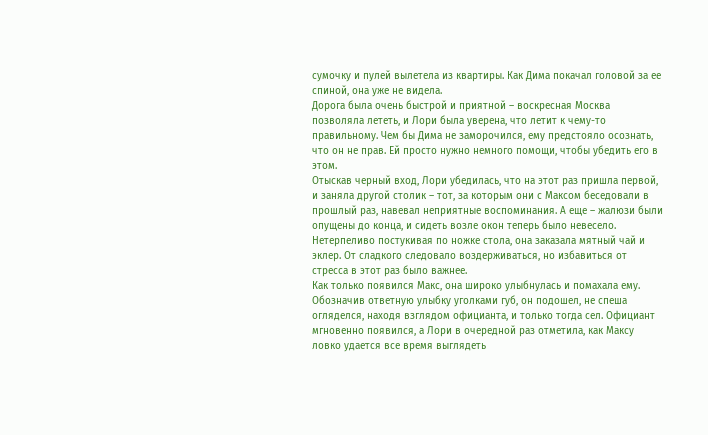сумочку и пулей вылетела из квартиры. Как Дима покачал головой за ее спиной, она уже не видела.
Дорога была очень быстрой и приятной – воскресная Москва позволяла лететь, и Лори была уверена, что летит к чему-то правильному. Чем бы Дима не заморочился, ему предстояло осознать, что он не прав. Ей просто нужно немного помощи, чтобы убедить его в этом.
Отыскав черный вход, Лори убедилась, что на этот раз пришла первой, и заняла другой столик – тот, за которым они с Максом беседовали в прошлый раз, навевал неприятные воспоминания. А еще – жалюзи были опущены до конца, и сидеть возле окон теперь было невесело.
Нетерпеливо постукивая по ножке стола, она заказала мятный чай и эклер. От сладкого следовало воздерживаться, но избавиться от стресса в этот раз было важнее.
Как только появился Макс, она широко улыбнулась и помахала ему. Обозначив ответную улыбку уголками губ, он подошел, не спеша огляделся, находя взглядом официанта, и только тогда сел. Официант мгновенно появился, а Лори в очередной раз отметила, как Максу ловко удается все время выглядеть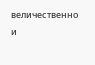величественно и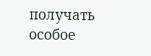получать особое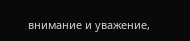внимание и уважение,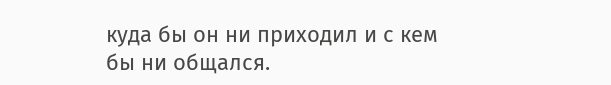куда бы он ни приходил и с кем бы ни общался.